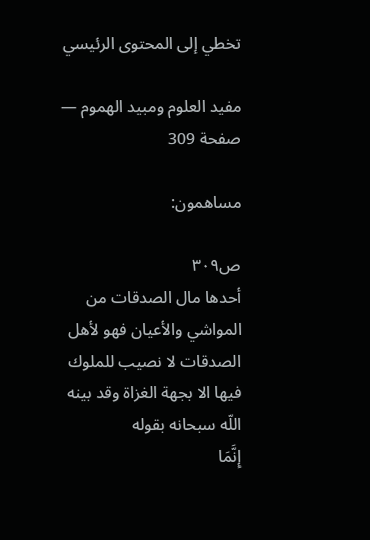تخطي إلى المحتوى الرئيسي

مفيد العلوم ومبيد الهموم — صفحة 309

مساهمون:

ص٣٠٩
أحدها مال الصدقات من المواشي والأعيان فهو لأهل الصدقات لا نصيب للملوك فيها الا بجهة الغزاة وقد بينه اللّه سبحانه بقوله
إِنَّمَا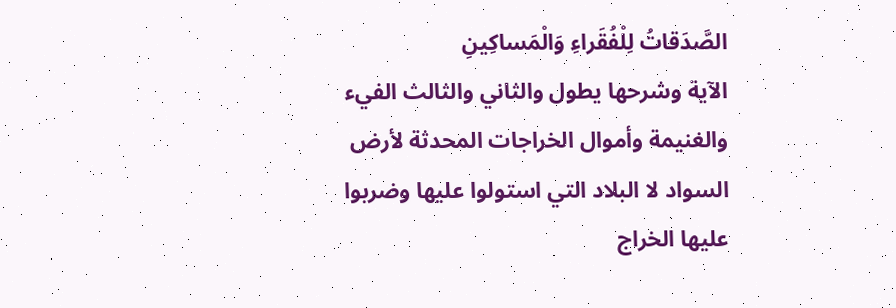الصَّدَقاتُ لِلْفُقَراءِ وَالْمَساكِينِ
الآية وشرحها يطول والثاني والثالث الفيء والغنيمة وأموال الخراجات المحدثة لأرض السواد لا البلاد التي استولوا عليها وضربوا عليها الخراج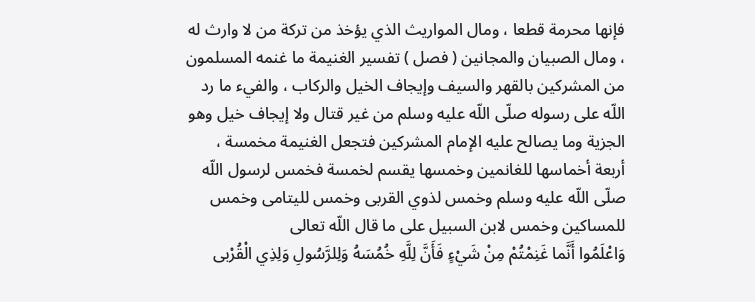فإنها محرمة قطعا ، ومال المواريث الذي يؤخذ من تركة من لا وارث له ، ومال الصبيان والمجانين ( فصل ) تفسير الغنيمة ما غنمه المسلمون من المشركين بالقهر والسيف وإيجاف الخيل والركاب ، والفيء ما رد اللّه على رسوله صلّى اللّه عليه وسلم من غير قتال ولا إيجاف خيل وهو الجزية وما يصالح عليه الإمام المشركين فتجعل الغنيمة مخمسة ، أربعة أخماسها للغانمين وخمسها يقسم لخمسة فخمس لرسول اللّه صلّى اللّه عليه وسلم وخمس لذوي القربى وخمس لليتامى وخمس للمساكين وخمس لابن السبيل على ما قال اللّه تعالى
وَاعْلَمُوا أَنَّما غَنِمْتُمْ مِنْ شَيْءٍ فَأَنَّ لِلَّهِ خُمُسَهُ وَلِلرَّسُولِ وَلِذِي الْقُرْبى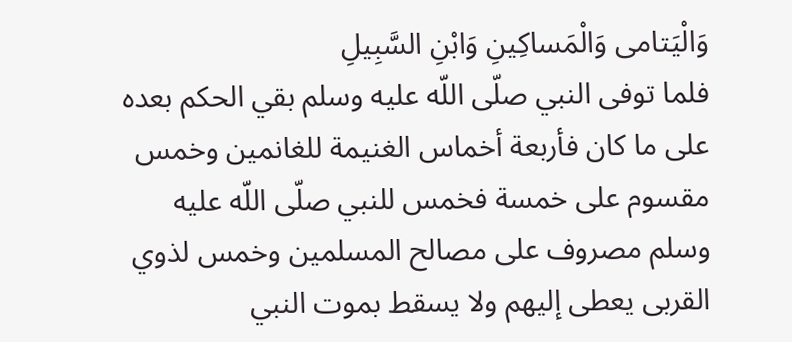وَالْيَتامى وَالْمَساكِينِ وَابْنِ السَّبِيلِ
فلما توفى النبي صلّى اللّه عليه وسلم بقي الحكم بعده على ما كان فأربعة أخماس الغنيمة للغانمين وخمس مقسوم على خمسة فخمس للنبي صلّى اللّه عليه وسلم مصروف على مصالح المسلمين وخمس لذوي القربى يعطى إليهم ولا يسقط بموت النبي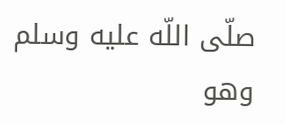صلّى اللّه عليه وسلم وهو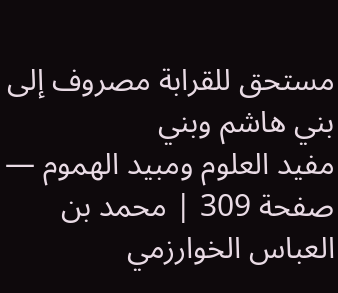مستحق للقرابة مصروف إلى بني هاشم وبني
مفيد العلوم ومبيد الهموم — صفحة 309 | محمد بن العباس الخوارزمي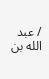/ عبد الله بن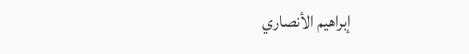إبراهيم الأنصاري